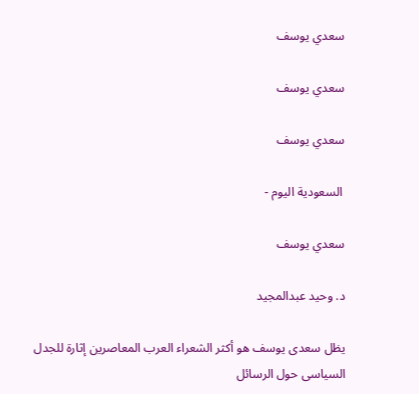سعدي يوسف

سعدي يوسف

سعدي يوسف

 السعودية اليوم -

سعدي يوسف

د. وحيد عبدالمجيد

يظل سعدى يوسف هو أكثر الشعراء العرب المعاصرين إثارة للجدل السياسى حول الرسائل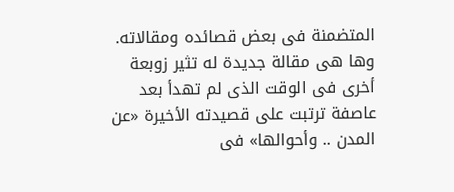المتضمنة فى بعض قصائده ومقالاته. وها هى مقالة جديدة له تثير زوبعة أخرى فى الوقت الذى لم تهدأ بعد عاصفة ترتبت على قصيدته الأخيرة «عن المدن .. وأحوالها» فى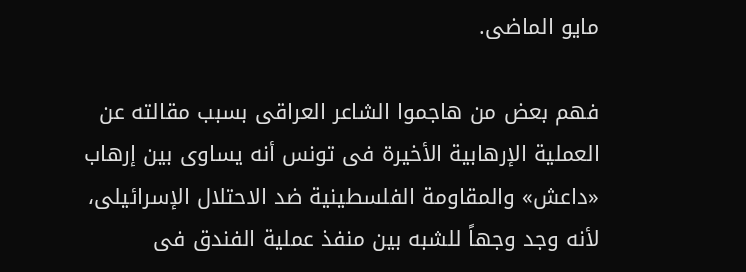مايو الماضى.

فهم بعض من هاجموا الشاعر العراقى بسبب مقالته عن العملية الإرهابية الأخيرة فى تونس أنه يساوى بين إرهاب «داعش» والمقاومة الفلسطينية ضد الاحتلال الإسرائيلى، لأنه وجد وجهاً للشبه بين منفذ عملية الفندق فى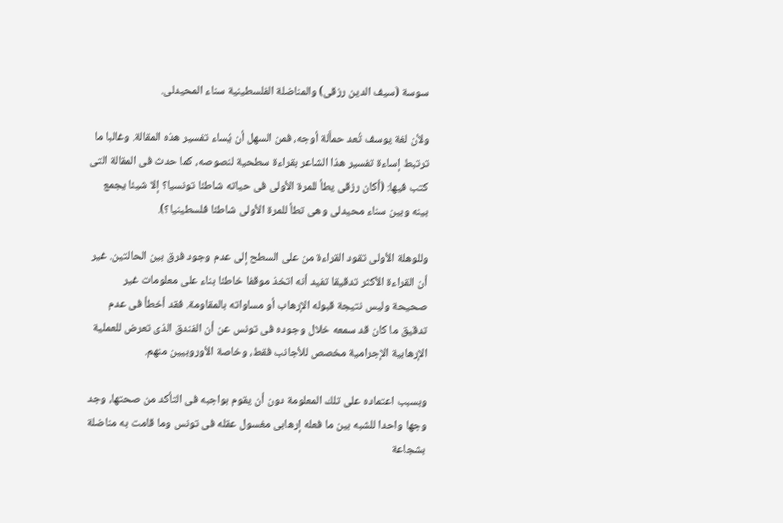سوسة (سيف الدين رزقى) والمناضلة الفلسطينية سناء المحيدلى.

ولأن لغة يوسف تُعد حماَّلة أوجه، فمن السهل أن يُساء تفسير هذه المقالة. وغالبا ما ترتبط إساءة تفسير هذا الشاعر بقراءة سطحية لنصوصه، كما حدث فى المقالة التى كتب فيها: (أكان رزقى يطأ للمرة الأولى فى حياته شاطئا تونسيا؟ إلا شيئا يجمع بينه وبين سناء محيدلى وهى تطأ للمرة الأولى شاطئا فلسطينيا؟).

وللوهلة الأولى تقود القراءة من على السطح إلى عدم وجود فرق بين الحالتين. غير أن القراءة الأكثر تدقيقا تفيد أنه اتخذ موقفا خاطئا بناء على معلومات غير صحيحة وليس نتيجة قبوله الإرهاب أو مساواته بالمقاومة. فقد أخطأ فى عدم تدقيق ما كان قد سمعه خلال وجوده فى تونس عن أن الفندق الذى تعرض للعملية الإرهابية الإجرامية مخصص للأجانب فقط، وخاصة الأوروبيين منهم.

وبسبب اعتماده على تلك المعلومة دون أن يقوم بواجبه فى التأكد من صحتها، وجد وجها واحدا للشبه بين ما فعله إرهابى مغسول عقله فى تونس وما قامت به مناضلة بشجاعة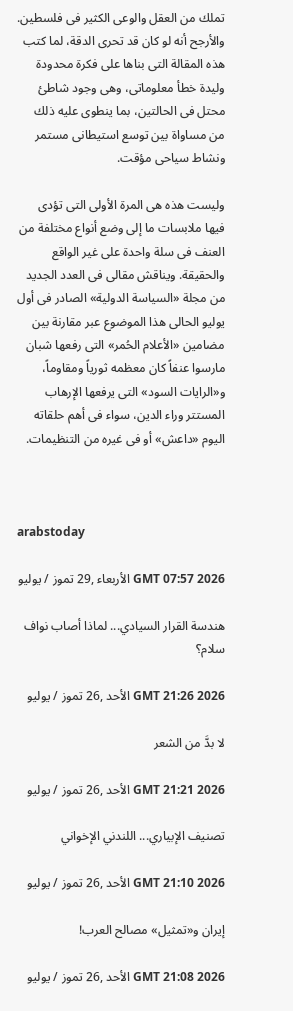تملك من العقل والوعى الكثير فى فلسطين. والأرجح أنه لو كان قد تحرى الدقة، لما كتب هذه المقالة التى بناها على فكرة محدودة وليدة خطأ معلوماتى، وهى وجود شاطئ محتل فى الحالتين، بما ينطوى عليه ذلك من مساواة بين توسع استيطانى مستمر ونشاط سياحى مؤقت.

وليست هذه هى المرة الأولى التى تؤدى فيها ملابسات ما إلى وضع أنواع مختلفة من العنف فى سلة واحدة على غير الواقع والحقيقة. ويناقش مقالى فى العدد الجديد من مجلة «السياسة الدولية» الصادر فى أول يوليو الحالى هذا الموضوع عبر مقارنة بين مضامين «الأعلام الحُمر» التى رفعها شبان مارسوا عنفاً كان معظمه ثورياً ومقاوماً، و«الرايات السود» التى يرفعها الإرهاب المستتر وراء الدين، سواء فى أهم حلقاته اليوم «داعش» أو فى غيره من التنظيمات.



arabstoday

GMT 07:57 2026 الأربعاء ,29 تموز / يوليو

هندسة القرار السيادي... لماذا أصاب نواف سلام؟

GMT 21:26 2026 الأحد ,26 تموز / يوليو

لا بدَّ من الشعر

GMT 21:21 2026 الأحد ,26 تموز / يوليو

تصنيف الإبياري... اللندني الإخواني

GMT 21:10 2026 الأحد ,26 تموز / يوليو

إيران و«تمثيل» مصالح العرب!

GMT 21:08 2026 الأحد ,26 تموز / يوليو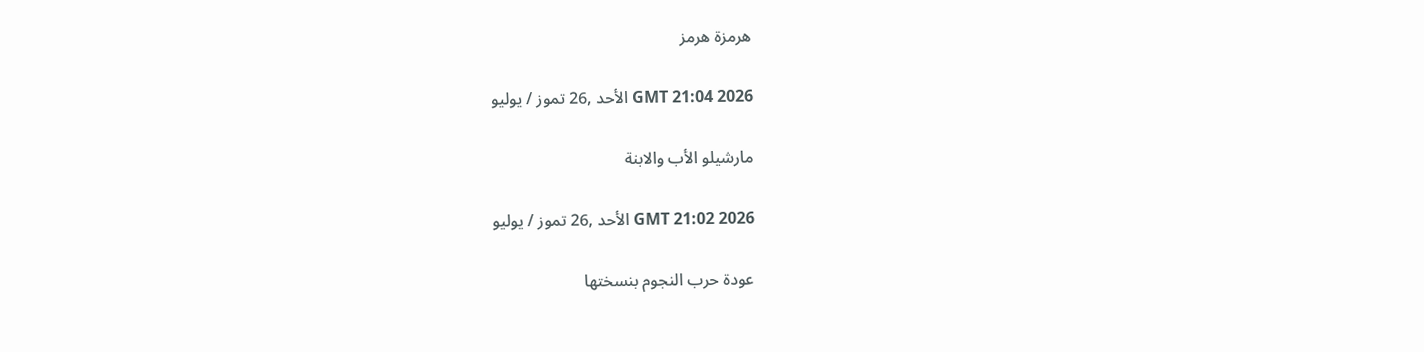هرمزة هرمز

GMT 21:04 2026 الأحد ,26 تموز / يوليو

مارشيلو الأب والابنة

GMT 21:02 2026 الأحد ,26 تموز / يوليو

عودة حرب النجوم بنسختها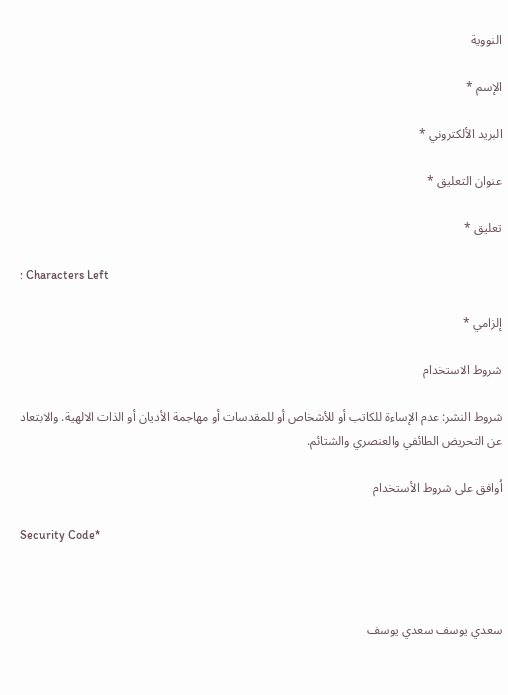النووية

الإسم *

البريد الألكتروني *

عنوان التعليق *

تعليق *

: Characters Left

إلزامي *

شروط الاستخدام

شروط النشر: عدم الإساءة للكاتب أو للأشخاص أو للمقدسات أو مهاجمة الأديان أو الذات الالهية. والابتعاد عن التحريض الطائفي والعنصري والشتائم.

اُوافق على شروط الأستخدام

Security Code*



سعدي يوسف سعدي يوسف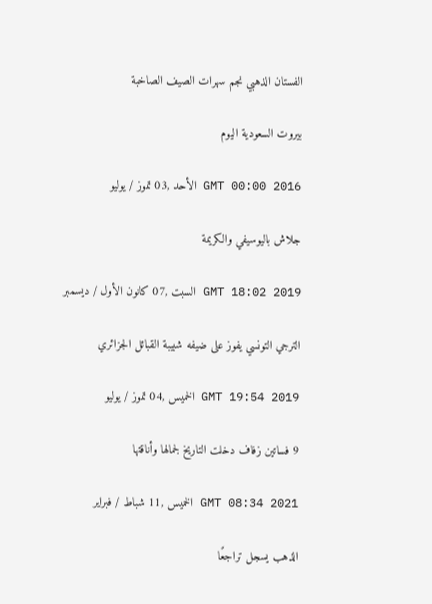الفستان الذهبي نجم سهرات الصيف الصاخبة

بيروت السعودية اليوم

GMT 00:00 2016 الأحد ,03 تموز / يوليو

جلاش باليوسيفي والكريمة

GMT 18:02 2019 السبت ,07 كانون الأول / ديسمبر

الترجي التونسي يفوز على ضيفه شبيبة القبائل الجزائري

GMT 19:54 2019 الخميس ,04 تموز / يوليو

9 فساتين زفاف دخلت التاريخ لجمالها وأناقتها

GMT 08:34 2021 الخميس ,11 شباط / فبراير

الذهب يسجل تراجعًا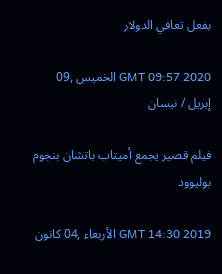بفعل تعافي الدولار

GMT 09:57 2020 الخميس ,09 إبريل / نيسان

فيلم قصير يجمع أميتاب باتشان بنجوم بوليوود

GMT 14:30 2019 الأربعاء ,04 كانون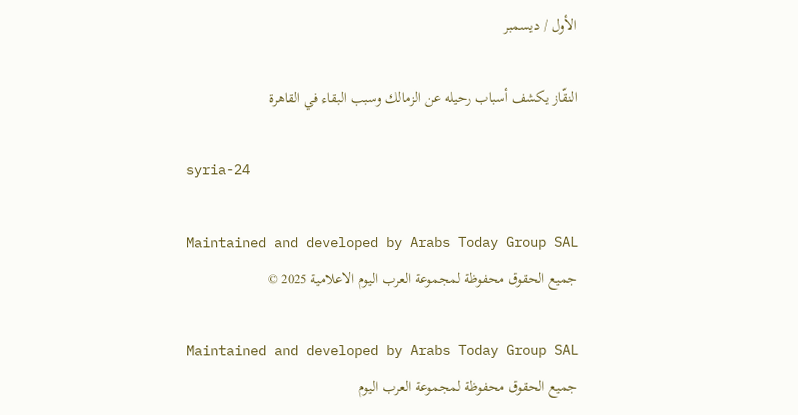الأول / ديسمبر

النقّاز يكشف أسباب رحيله عن الزمالك وسبب البقاء في القاهرة

syria-24

Maintained and developed by Arabs Today Group SAL
جميع الحقوق محفوظة لمجموعة العرب اليوم الاعلامية 2025 ©

Maintained and developed by Arabs Today Group SAL
جميع الحقوق محفوظة لمجموعة العرب اليوم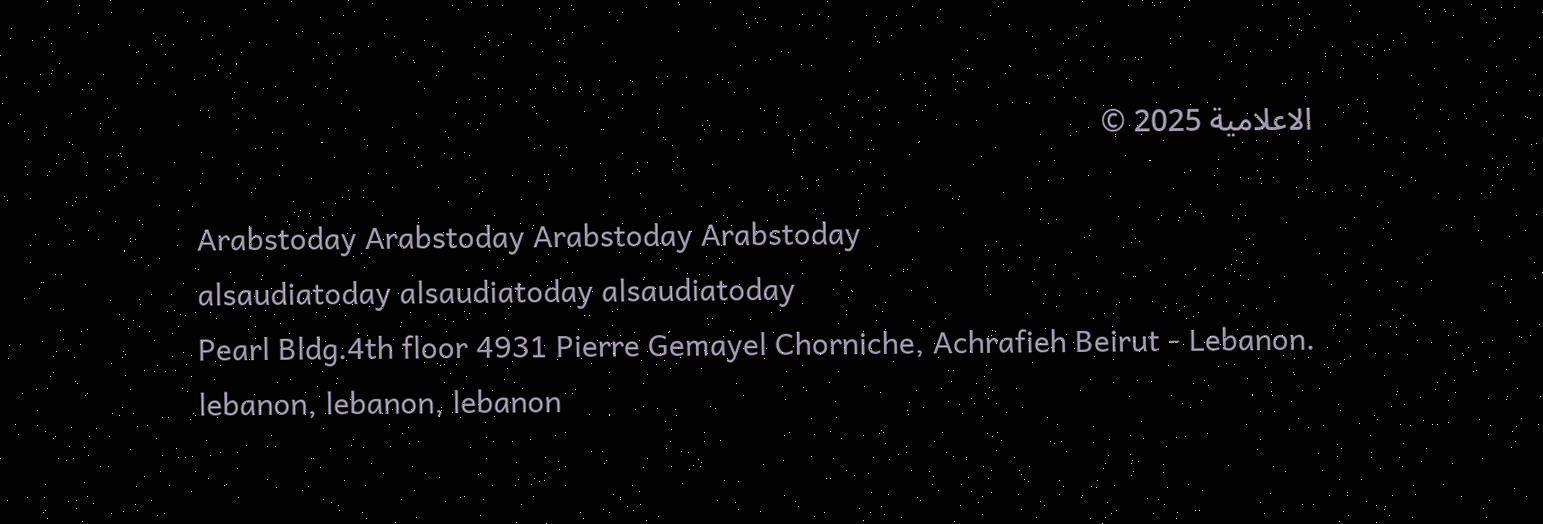الاعلامية 2025 ©

Arabstoday Arabstoday Arabstoday Arabstoday
alsaudiatoday alsaudiatoday alsaudiatoday
Pearl Bldg.4th floor 4931 Pierre Gemayel Chorniche, Achrafieh Beirut - Lebanon.
lebanon, lebanon, lebanon